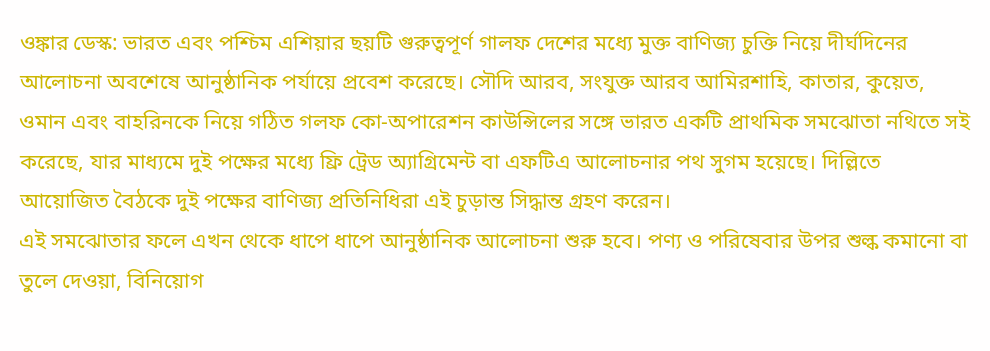ওঙ্কার ডেস্ক: ভারত এবং পশ্চিম এশিয়ার ছয়টি গুরুত্বপূর্ণ গালফ দেশের মধ্যে মুক্ত বাণিজ্য চুক্তি নিয়ে দীর্ঘদিনের আলোচনা অবশেষে আনুষ্ঠানিক পর্যায়ে প্রবেশ করেছে। সৌদি আরব, সংযুক্ত আরব আমিরশাহি, কাতার, কুয়েত, ওমান এবং বাহরিনকে নিয়ে গঠিত গলফ কো-অপারেশন কাউন্সিলের সঙ্গে ভারত একটি প্রাথমিক সমঝোতা নথিতে সই করেছে, যার মাধ্যমে দুই পক্ষের মধ্যে ফ্রি ট্রেড অ্যাগ্রিমেন্ট বা এফটিএ আলোচনার পথ সুগম হয়েছে। দিল্লিতে আয়োজিত বৈঠকে দুই পক্ষের বাণিজ্য প্রতিনিধিরা এই চুড়ান্ত সিদ্ধান্ত গ্রহণ করেন।
এই সমঝোতার ফলে এখন থেকে ধাপে ধাপে আনুষ্ঠানিক আলোচনা শুরু হবে। পণ্য ও পরিষেবার উপর শুল্ক কমানো বা তুলে দেওয়া, বিনিয়োগ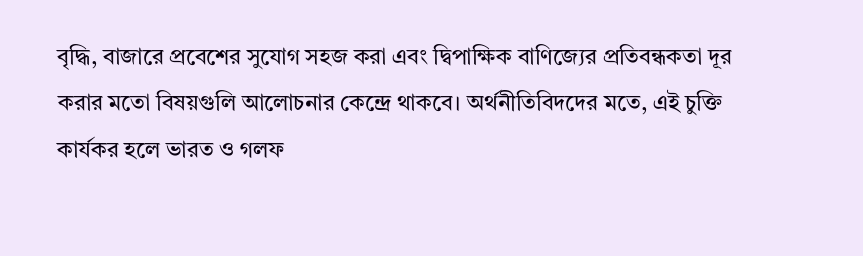বৃদ্ধি, বাজারে প্রবেশের সুযোগ সহজ করা এবং দ্বিপাক্ষিক বাণিজ্যের প্রতিবন্ধকতা দূর করার মতো বিষয়গুলি আলোচনার কেন্দ্রে থাকবে। অর্থনীতিবিদদের মতে, এই চুক্তি কার্যকর হলে ভারত ও গলফ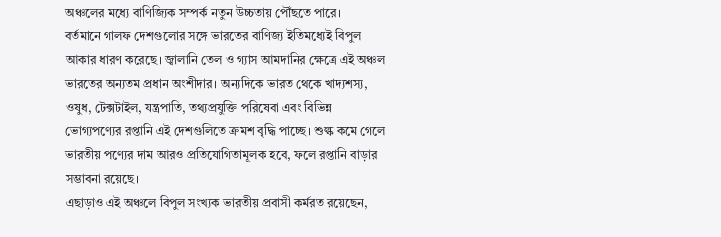অঞ্চলের মধ্যে বাণিজ্যিক সম্পর্ক নতুন উচ্চতায় পৌঁছতে পারে।
বর্তমানে গালফ দেশগুলোর সঙ্গে ভারতের বাণিজ্য ইতিমধ্যেই বিপুল আকার ধারণ করেছে। জ্বালানি তেল ও গ্যাস আমদানির ক্ষেত্রে এই অঞ্চল ভারতের অন্যতম প্রধান অংশীদার। অন্যদিকে ভারত থেকে খাদ্যশস্য, ওষুধ, টেক্সটাইল, যন্ত্রপাতি, তথ্যপ্রযুক্তি পরিষেবা এবং বিভিন্ন ভোগ্যপণ্যের রপ্তানি এই দেশগুলিতে ক্রমশ বৃদ্ধি পাচ্ছে। শুল্ক কমে গেলে ভারতীয় পণ্যের দাম আরও প্রতিযোগিতামূলক হবে, ফলে রপ্তানি বাড়ার সম্ভাবনা রয়েছে।
এছাড়াও এই অঞ্চলে বিপুল সংখ্যক ভারতীয় প্রবাসী কর্মরত রয়েছেন,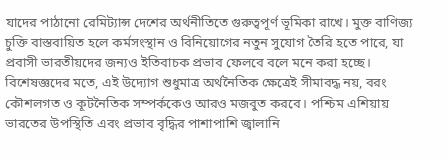যাদের পাঠানো রেমিট্যান্স দেশের অর্থনীতিতে গুরুত্বপূর্ণ ভূমিকা রাখে। মুক্ত বাণিজ্য চুক্তি বাস্তবায়িত হলে কর্মসংস্থান ও বিনিয়োগের নতুন সুযোগ তৈরি হতে পারে, যা প্রবাসী ভারতীয়দের জন্যও ইতিবাচক প্রভাব ফেলবে বলে মনে করা হচ্ছে।
বিশেষজ্ঞদের মতে, এই উদ্যোগ শুধুমাত্র অর্থনৈতিক ক্ষেত্রেই সীমাবদ্ধ নয়, বরং কৌশলগত ও কূটনৈতিক সম্পর্ককেও আরও মজবুত করবে। পশ্চিম এশিয়ায় ভারতের উপস্থিতি এবং প্রভাব বৃদ্ধির পাশাপাশি জ্বালানি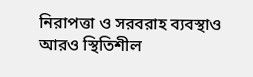নিরাপত্তা ও সরবরাহ ব্যবস্থাও আরও স্থিতিশীল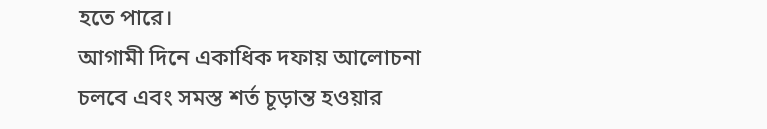হতে পারে।
আগামী দিনে একাধিক দফায় আলোচনা চলবে এবং সমস্ত শর্ত চূড়ান্ত হওয়ার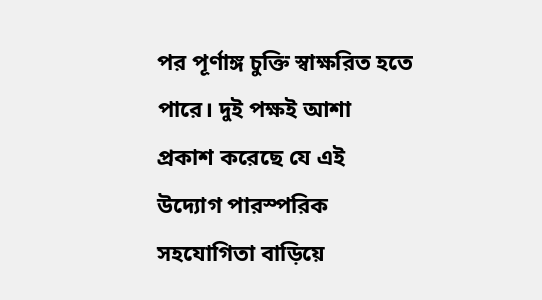পর পূর্ণাঙ্গ চুক্তি স্বাক্ষরিত হতে পারে। দুই পক্ষই আশা প্রকাশ করেছে যে এই উদ্যোগ পারস্পরিক সহযোগিতা বাড়িয়ে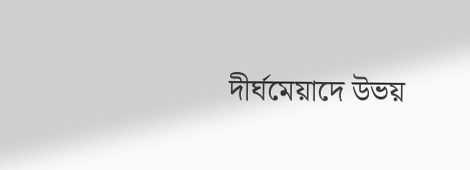দীর্ঘমেয়াদে উভয়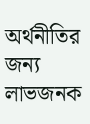অর্থনীতির জন্য লাভজনক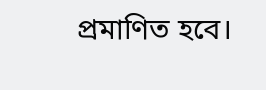প্রমাণিত হবে।